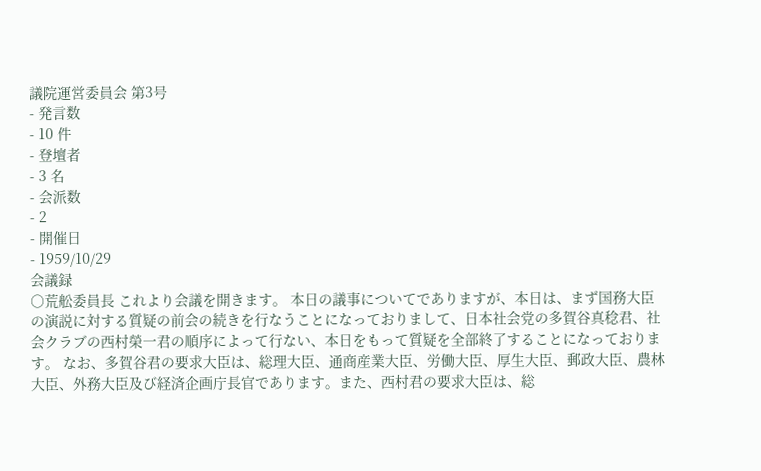議院運営委員会 第3号
- 発言数
- 10 件
- 登壇者
- 3 名
- 会派数
- 2
- 開催日
- 1959/10/29
会議録
○荒舩委員長 これより会議を開きます。 本日の議事についてでありますが、本日は、まず国務大臣の演説に対する質疑の前会の続きを行なうことになっておりまして、日本社会党の多賀谷真稔君、社会クラブの西村榮一君の順序によって行ない、本日をもって質疑を全部終了することになっております。 なお、多賀谷君の要求大臣は、総理大臣、通商産業大臣、労働大臣、厚生大臣、郵政大臣、農林大臣、外務大臣及び経済企画庁長官であります。また、西村君の要求大臣は、総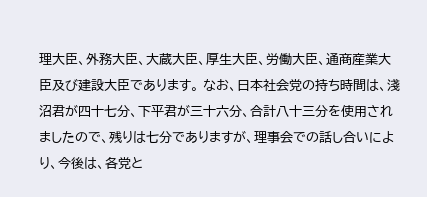理大臣、外務大臣、大蔵大臣、厚生大臣、労働大臣、通商産業大臣及び建設大臣であります。 なお、日本社会党の持ち時間は、淺沼君が四十七分、下平君が三十六分、合計八十三分を使用されましたので、残りは七分でありますが、理事会での話し合いにより、今後は、各党と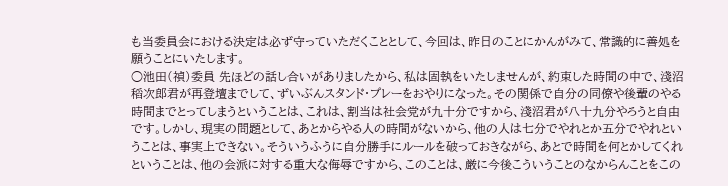も当委員会における決定は必ず守っていただくこととして、今回は、昨日のことにかんがみて、常識的に善処を願うことにいたします。
○池田(禎)委員 先ほどの話し合いがありましたから、私は固執をいたしませんが、約束した時間の中で、淺沼稻次郎君が再登壇までして、ずいぶんスタンド・プレーをおやりになった。その関係で自分の同僚や後輩のやる時間までとってしまうということは、これは、割当は社会党が九十分ですから、淺沼君が八十九分やろうと自由です。しかし、現実の問題として、あとからやる人の時間がないから、他の人は七分でやれとか五分でやれということは、事実上できない。そういうふうに自分勝手にルールを破っておきながら、あとで時間を何とかしてくれということは、他の会派に対する重大な侮辱ですから、このことは、厳に今後こういうことのなからんことをこの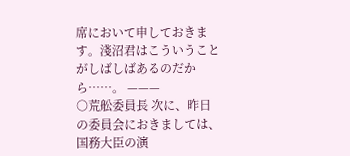席において申しておきます。淺沼君はこういうことがしばしばあるのだから……。 ———
○荒舩委員長 次に、昨日の委員会におきましては、国務大臣の演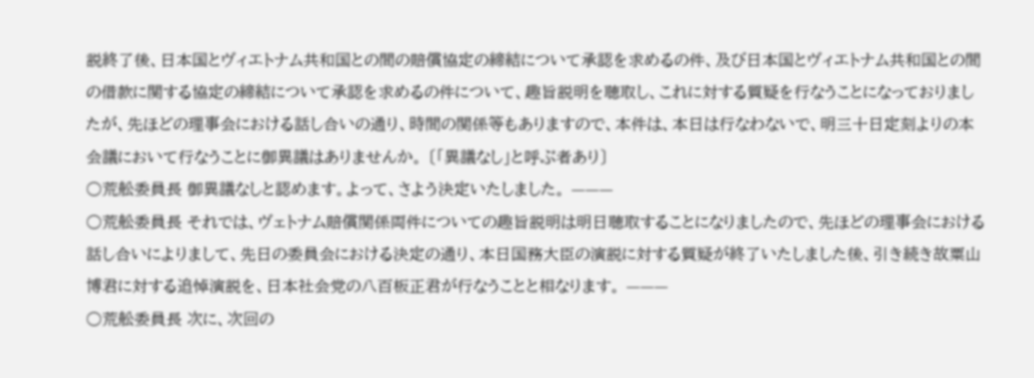説終了後、日本国とヴィエトナム共和国との間の賠償協定の締結について承認を求めるの件、及び日本国とヴィエトナム共和国との間の借款に関する協定の締結について承認を求めるの件について、趣旨説明を聴取し、これに対する質疑を行なうことになっておりましたが、先ほどの理事会における話し合いの通り、時間の関係等もありますので、本件は、本日は行なわないで、明三十日定刻よりの本会議において行なうことに御異議はありませんか。 〔「異議なし」と呼ぶ者あり〕
○荒舩委員長 御異議なしと認めます。よって、さよう決定いたしました。 ———
○荒舩委員長 それでは、ヴェトナム賠償関係両件についての趣旨説明は明日聴取することになりましたので、先ほどの理事会における話し合いによりまして、先日の委員会における決定の通り、本日国務大臣の演説に対する質疑が終了いたしました後、引き続き故粟山博君に対する追悼演説を、日本社会党の八百板正君が行なうことと相なります。 ———
○荒舩委員長 次に、次回の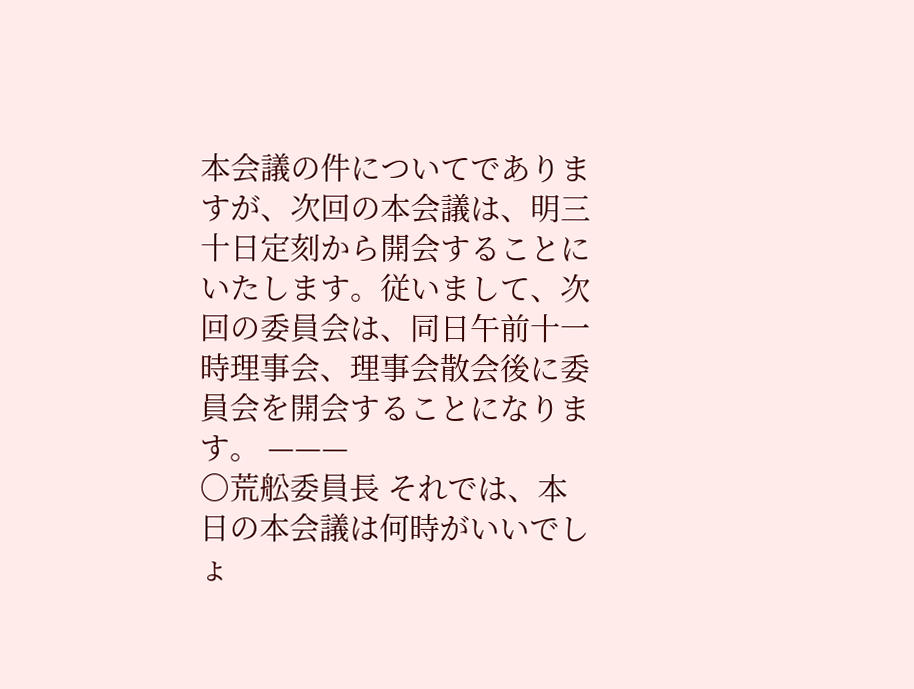本会議の件についてでありますが、次回の本会議は、明三十日定刻から開会することにいたします。従いまして、次回の委員会は、同日午前十一時理事会、理事会散会後に委員会を開会することになります。 ———
○荒舩委員長 それでは、本日の本会議は何時がいいでしょ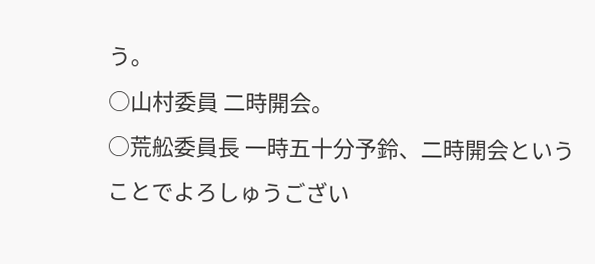う。
○山村委員 二時開会。
○荒舩委員長 一時五十分予鈴、二時開会ということでよろしゅうござい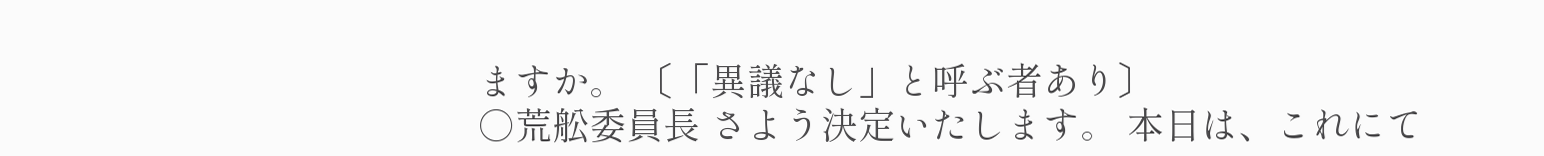ますか。 〔「異議なし」と呼ぶ者あり〕
○荒舩委員長 さよう決定いたします。 本日は、これにて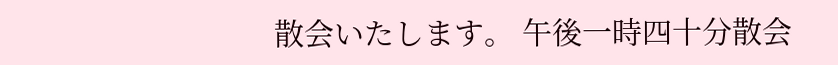散会いたします。 午後一時四十分散会